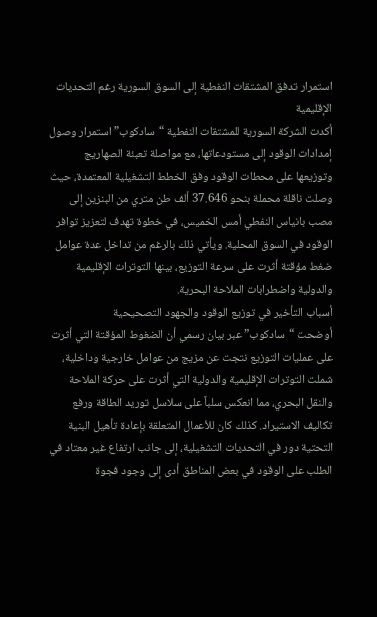استمرار تدفق المشتقات النفطية إلى السوق السورية رغم التحديات الإقليمية
أكدت الشركة السورية للمشتقات النفطية “سادكوب” استمرار وصول إمدادات الوقود إلى مستودعاتها، مع مواصلة تعبئة الصهاريج وتوزيعها على محطات الوقود وفق الخطط التشغيلية المعتمدة، حيث وصلت ناقلة محملة بنحو 37.646 ألف طن متري من البنزين إلى مصب بانياس النفطي أمس الخميس، في خطوة تهدف لتعزيز توافر الوقود في السوق المحلية. ويأتي ذلك بالرغم من تداخل عدة عوامل ضغط مؤقتة أثرت على سرعة التوزيع، بينها التوترات الإقليمية والدولية واضطرابات الملاحة البحرية.
أسباب التأخير في توزيع الوقود والجهود التصحيحية
أوضحت “سادكوب” عبر بيان رسمي أن الضغوط المؤقتة التي أثرت على عمليات التوزيع نتجت عن مزيج من عوامل خارجية وداخلية، شملت التوترات الإقليمية والدولية التي أثرت على حركة الملاحة والنقل البحري، مما انعكس سلباً على سلاسل توريد الطاقة ورفع تكاليف الاستيراد. كذلك كان للأعمال المتعلقة بإعادة تأهيل البنية التحتية دور في التحديات التشغيلية، إلى جانب ارتفاع غير معتاد في الطلب على الوقود في بعض المناطق أدى إلى وجود فجوة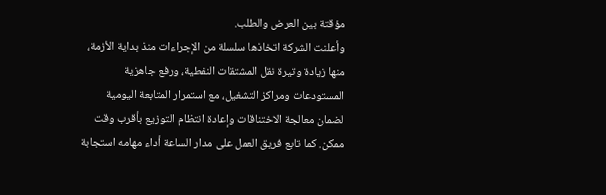مؤقتة بين العرض والطلب.
وأعلنت الشركة اتخاذها سلسلة من الإجراءات منذ بداية الأزمة، منها زيادة وتيرة نقل المشتقات النفطية، ورفع جاهزية المستودعات ومراكز التشغيل، مع استمرار المتابعة اليومية لضمان معالجة الاختناقات وإعادة انتظام التوزيع بأقرب وقت ممكن. كما تابع فريق العمل على مدار الساعة أداء مهامه استجابة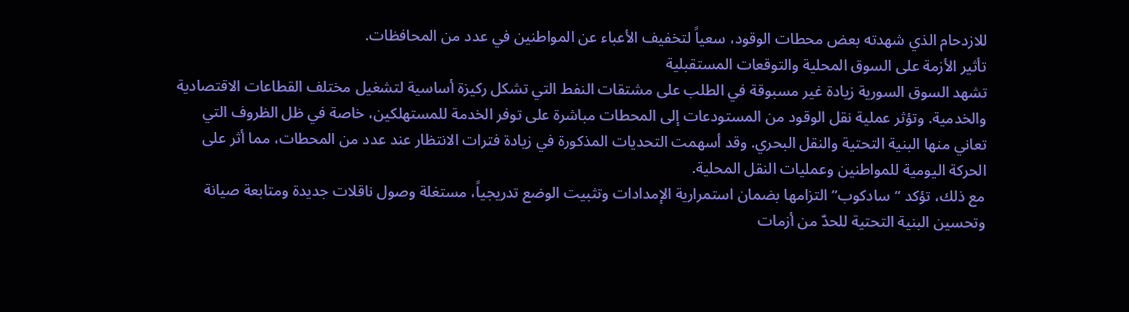للازدحام الذي شهدته بعض محطات الوقود، سعياً لتخفيف الأعباء عن المواطنين في عدد من المحافظات.
تأثير الأزمة على السوق المحلية والتوقعات المستقبلية
تشهد السوق السورية زيادة غير مسبوقة في الطلب على مشتقات النفط التي تشكل ركيزة أساسية لتشغيل مختلف القطاعات الاقتصادية والخدمية. وتؤثر عملية نقل الوقود من المستودعات إلى المحطات مباشرة على توفر الخدمة للمستهلكين، خاصة في ظل الظروف التي تعاني منها البنية التحتية والنقل البحري. وقد أسهمت التحديات المذكورة في زيادة فترات الانتظار عند عدد من المحطات، مما أثر على الحركة اليومية للمواطنين وعمليات النقل المحلية.
مع ذلك، تؤكد “سادكوب” التزامها بضمان استمرارية الإمدادات وتثبيت الوضع تدريجياً، مستغلة وصول ناقلات جديدة ومتابعة صيانة وتحسين البنية التحتية للحدّ من أزمات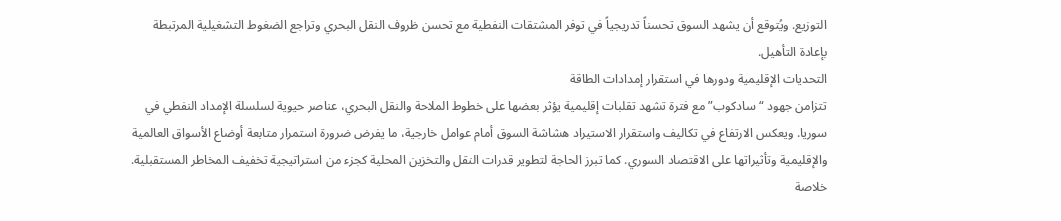التوزيع. ويُتوقع أن يشهد السوق تحسناً تدريجياً في توفر المشتقات النفطية مع تحسن ظروف النقل البحري وتراجع الضغوط التشغيلية المرتبطة بإعادة التأهيل.
التحديات الإقليمية ودورها في استقرار إمدادات الطاقة
تتزامن جهود “سادكوب” مع فترة تشهد تقلبات إقليمية يؤثر بعضها على خطوط الملاحة والنقل البحري، عناصر حيوية لسلسلة الإمداد النفطي في سوريا. ويعكس الارتفاع في تكاليف واستقرار الاستيراد هشاشة السوق أمام عوامل خارجية، ما يفرض ضرورة استمرار متابعة أوضاع الأسواق العالمية والإقليمية وتأثيراتها على الاقتصاد السوري. كما تبرز الحاجة لتطوير قدرات النقل والتخزين المحلية كجزء من استراتيجية تخفيف المخاطر المستقبلية.
خلاصة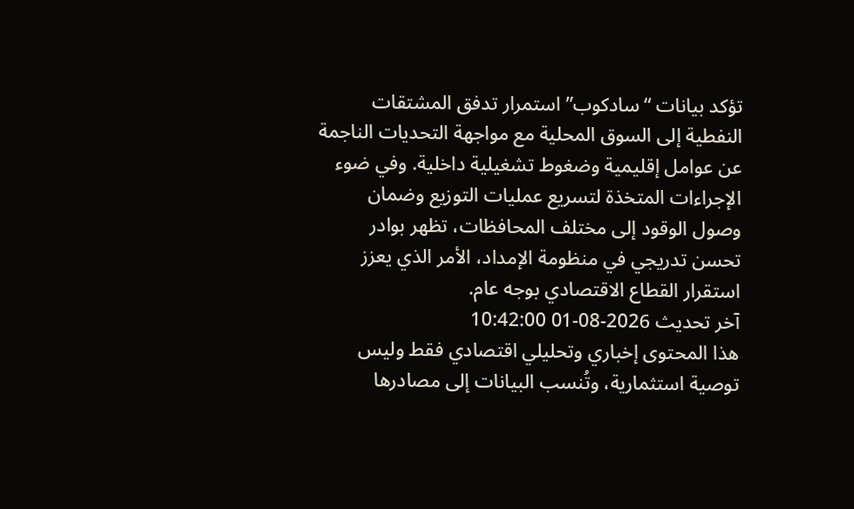تؤكد بيانات “سادكوب” استمرار تدفق المشتقات النفطية إلى السوق المحلية مع مواجهة التحديات الناجمة عن عوامل إقليمية وضغوط تشغيلية داخلية. وفي ضوء الإجراءات المتخذة لتسريع عمليات التوزيع وضمان وصول الوقود إلى مختلف المحافظات، تظهر بوادر تحسن تدريجي في منظومة الإمداد، الأمر الذي يعزز استقرار القطاع الاقتصادي بوجه عام.
آخر تحديث 2026-08-01 10:42:00
هذا المحتوى إخباري وتحليلي اقتصادي فقط وليس توصية استثمارية، وتُنسب البيانات إلى مصادرها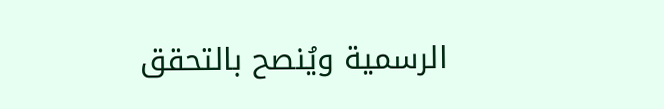الرسمية ويُنصح بالتحقق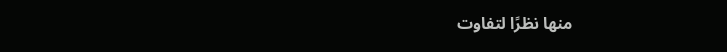منها نظرًا لتفاوت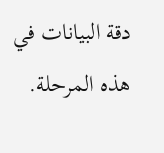دقة البيانات في هذه المرحلة.